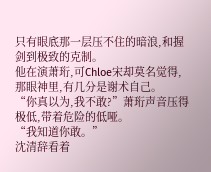只有眼底那一层压不住的暗浪,和握剑到极致的克制。
他在演萧珩,可Chloe宋却莫名觉得,那眼神里,有几分是谢术自己。
“你真以为,我不敢?”萧珩声音压得极低,带着危险的低哑。
“我知道你敢。”
沈清辞看着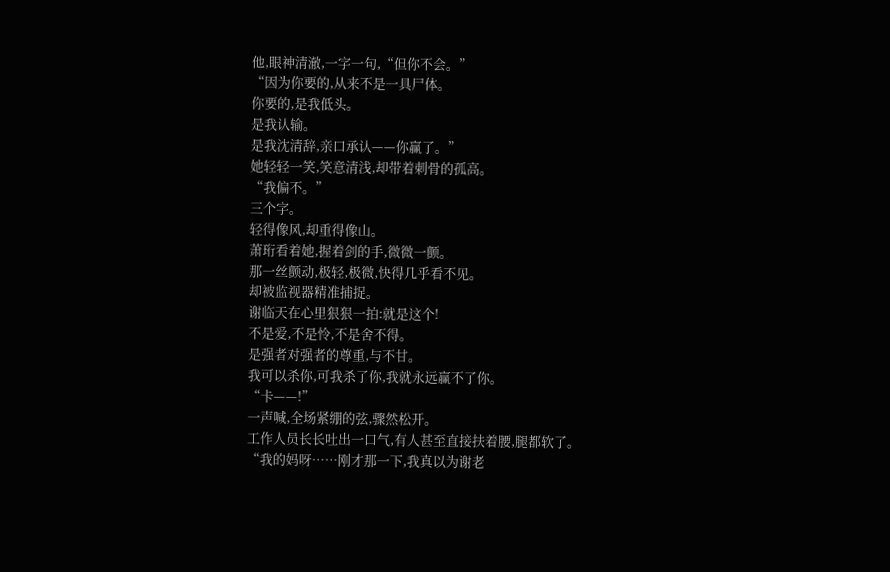他,眼神清澈,一字一句,“但你不会。”
“因为你要的,从来不是一具尸体。
你要的,是我低头。
是我认输。
是我沈清辞,亲口承认——你赢了。”
她轻轻一笑,笑意清浅,却带着刺骨的孤高。
“我偏不。”
三个字。
轻得像风,却重得像山。
萧珩看着她,握着剑的手,微微一颤。
那一丝颤动,极轻,极微,快得几乎看不见。
却被监视器精准捕捉。
谢临天在心里狠狠一拍:就是这个!
不是爱,不是怜,不是舍不得。
是强者对强者的尊重,与不甘。
我可以杀你,可我杀了你,我就永远赢不了你。
“卡——!”
一声喊,全场紧绷的弦,骤然松开。
工作人员长长吐出一口气,有人甚至直接扶着腰,腿都软了。
“我的妈呀……刚才那一下,我真以为谢老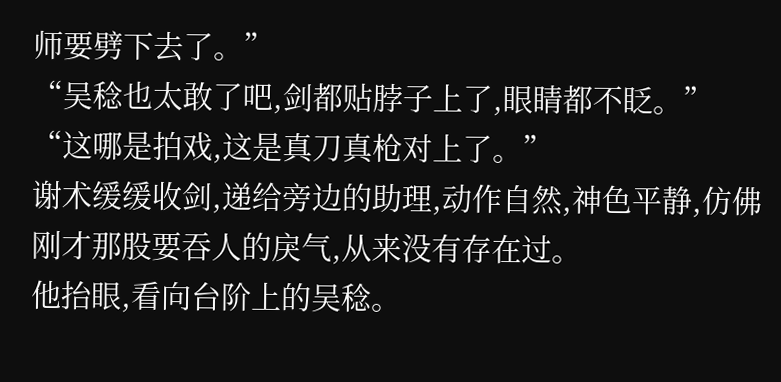师要劈下去了。”
“吴稔也太敢了吧,剑都贴脖子上了,眼睛都不眨。”
“这哪是拍戏,这是真刀真枪对上了。”
谢术缓缓收剑,递给旁边的助理,动作自然,神色平静,仿佛刚才那股要吞人的戾气,从来没有存在过。
他抬眼,看向台阶上的吴稔。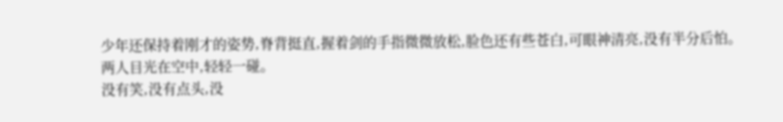少年还保持着刚才的姿势,脊背挺直,握着剑的手指微微放松,脸色还有些苍白,可眼神清亮,没有半分后怕。
两人目光在空中,轻轻一碰。
没有笑,没有点头,没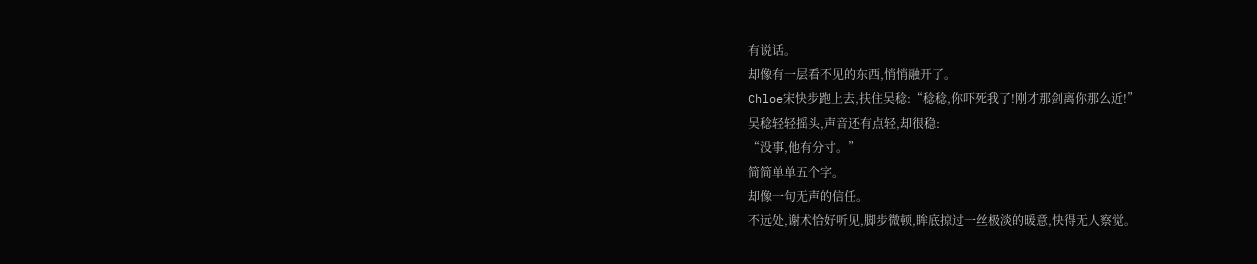有说话。
却像有一层看不见的东西,悄悄融开了。
Chloe宋快步跑上去,扶住吴稔:“稔稔,你吓死我了!刚才那剑离你那么近!”
吴稔轻轻摇头,声音还有点轻,却很稳:
“没事,他有分寸。”
简简单单五个字。
却像一句无声的信任。
不远处,谢术恰好听见,脚步微顿,眸底掠过一丝极淡的暖意,快得无人察觉。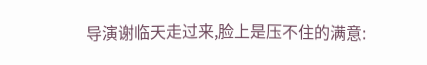导演谢临天走过来,脸上是压不住的满意: